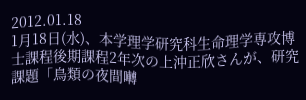2012.01.18
1月18日(水)、本学理学研究科生命理学専攻博士課程後期課程2年次の上沖正欣さんが、研究課題「鳥類の夜間囀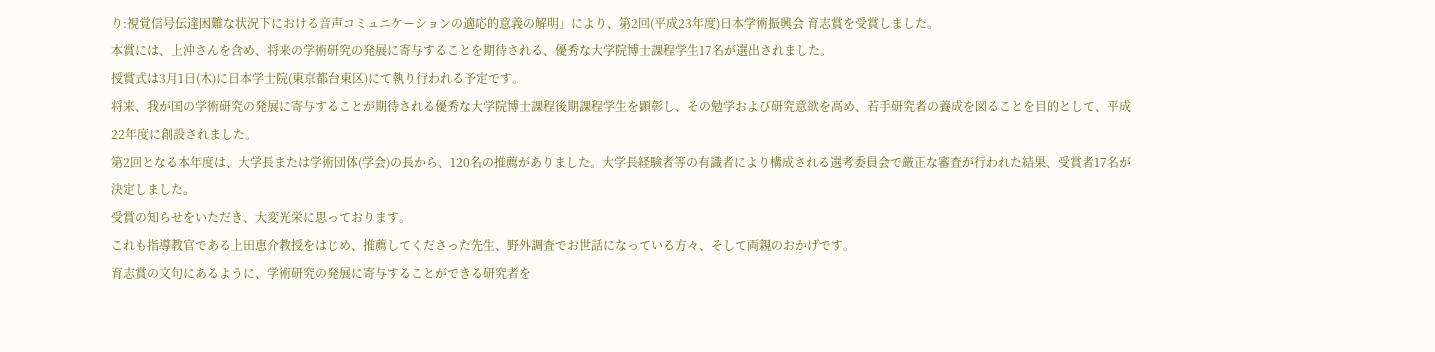り:視覚信号伝達困難な状況下における音声コミュニケーションの適応的意義の解明」により、第2回(平成23年度)日本学術振興会 育志賞を受賞しました。
本賞には、上沖さんを含め、将来の学術研究の発展に寄与することを期待される、優秀な大学院博士課程学生17名が選出されました。
授賞式は3月1日(木)に日本学士院(東京都台東区)にて執り行われる予定です。
将来、我が国の学術研究の発展に寄与することが期待される優秀な大学院博士課程後期課程学生を顕彰し、その勉学および研究意欲を高め、若手研究者の養成を図ることを目的として、平成22年度に創設されました。
第2回となる本年度は、大学長または学術団体(学会)の長から、120名の推薦がありました。大学長経験者等の有識者により構成される選考委員会で厳正な審査が行われた結果、受賞者17名が決定しました。
受賞の知らせをいただき、大変光栄に思っております。
これも指導教官である上田恵介教授をはじめ、推薦してくださった先生、野外調査でお世話になっている方々、そして両親のおかげです。
育志賞の文句にあるように、学術研究の発展に寄与することができる研究者を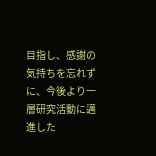目指し、感謝の気持ちを忘れずに、今後より一層研究活動に邁進した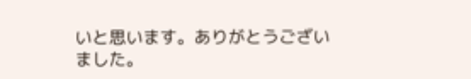いと思います。ありがとうございました。